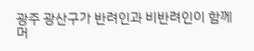광주 광산구가 반려인과 비반려인이 함께 머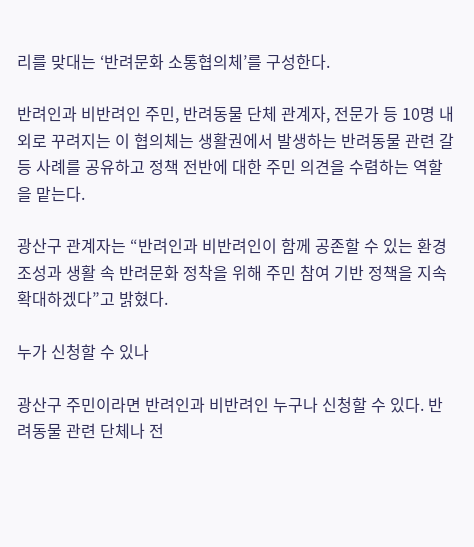리를 맞대는 ‘반려문화 소통협의체’를 구성한다.

반려인과 비반려인 주민, 반려동물 단체 관계자, 전문가 등 10명 내외로 꾸려지는 이 협의체는 생활권에서 발생하는 반려동물 관련 갈등 사례를 공유하고 정책 전반에 대한 주민 의견을 수렴하는 역할을 맡는다.

광산구 관계자는 “반려인과 비반려인이 함께 공존할 수 있는 환경 조성과 생활 속 반려문화 정착을 위해 주민 참여 기반 정책을 지속 확대하겠다”고 밝혔다.

누가 신청할 수 있나

광산구 주민이라면 반려인과 비반려인 누구나 신청할 수 있다. 반려동물 관련 단체나 전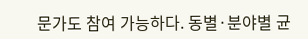문가도 참여 가능하다. 동별·분야별 균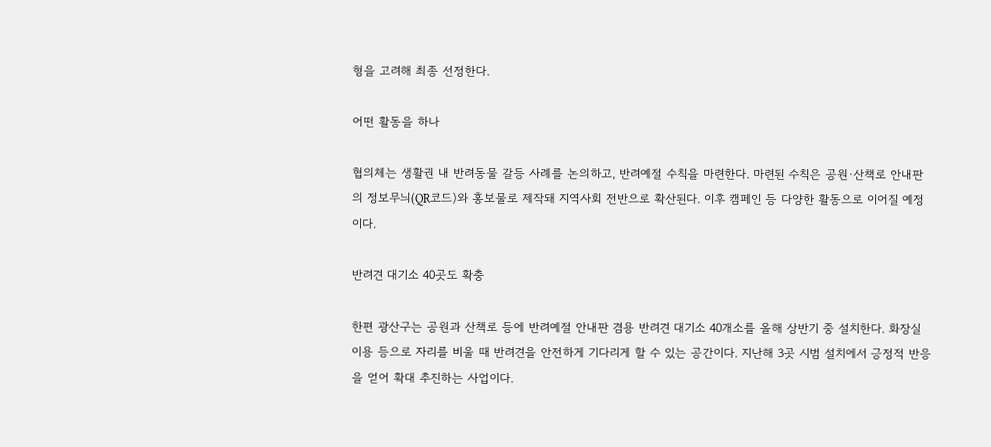형을 고려해 최종 선정한다.

어떤 활동을 하나

협의체는 생활권 내 반려동물 갈등 사례를 논의하고, 반려예절 수칙을 마련한다. 마련된 수칙은 공원·산책로 안내판의 정보무늬(QR코드)와 홍보물로 제작돼 지역사회 전반으로 확산된다. 이후 캠페인 등 다양한 활동으로 이어질 예정이다.

반려견 대기소 40곳도 확충

한편 광산구는 공원과 산책로 등에 반려예절 안내판 겸용 반려견 대기소 40개소를 올해 상반기 중 설치한다. 화장실 이용 등으로 자리를 비울 때 반려견을 안전하게 기다리게 할 수 있는 공간이다. 지난해 3곳 시범 설치에서 긍정적 반응을 얻어 확대 추진하는 사업이다.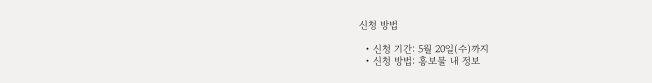신청 방법

  • 신청 기간: 5월 20일(수)까지
  • 신청 방법: 홍보물 내 정보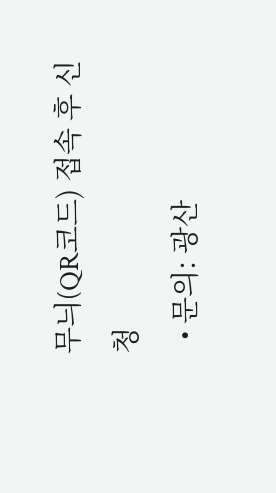무늬(QR코드) 접속 후 신청
  • 문의: 광산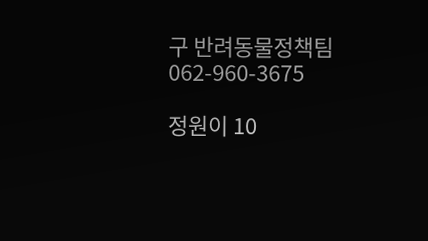구 반려동물정책팀 062-960-3675

정원이 10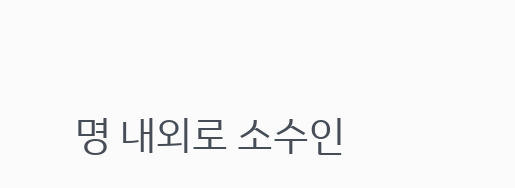명 내외로 소수인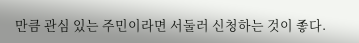만큼 관심 있는 주민이라면 서둘러 신청하는 것이 좋다.